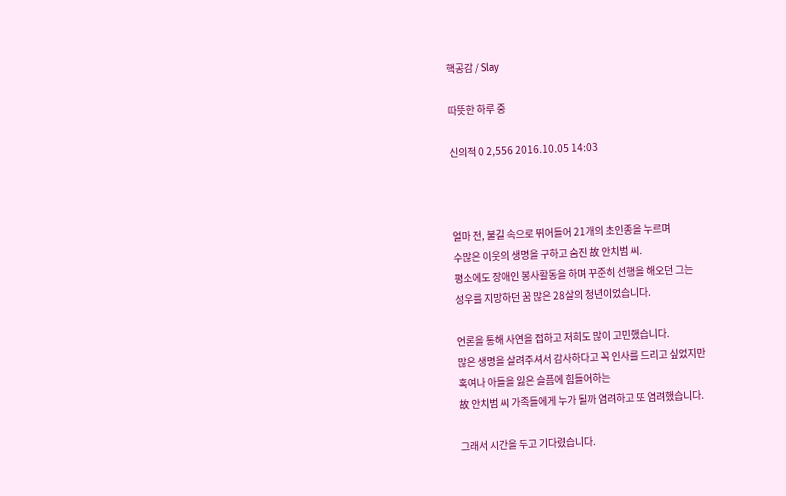핵공감 / Slay

따뜻한 하루 중

신의적 0 2,556 2016.10.05 14:03



얼마 전, 불길 속으로 뛰어들어 21개의 초인종을 누르며
수많은 이웃의 생명을 구하고 숨진 故 안치범 씨.
평소에도 장애인 봉사활동을 하며 꾸준히 선행을 해오던 그는
성우를 지망하던 꿈 많은 28살의 청년이었습니다.

언론을 통해 사연을 접하고 저희도 많이 고민했습니다.
많은 생명을 살려주셔서 감사하다고 꼭 인사를 드리고 싶었지만
혹여나 아들을 잃은 슬픔에 힘들어하는
故 안치범 씨 가족들에게 누가 될까 염려하고 또 염려했습니다.

그래서 시간을 두고 기다렸습니다.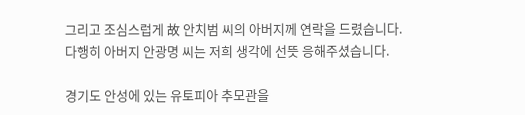그리고 조심스럽게 故 안치범 씨의 아버지께 연락을 드렸습니다.
다행히 아버지 안광명 씨는 저희 생각에 선뜻 응해주셨습니다.

경기도 안성에 있는 유토피아 추모관을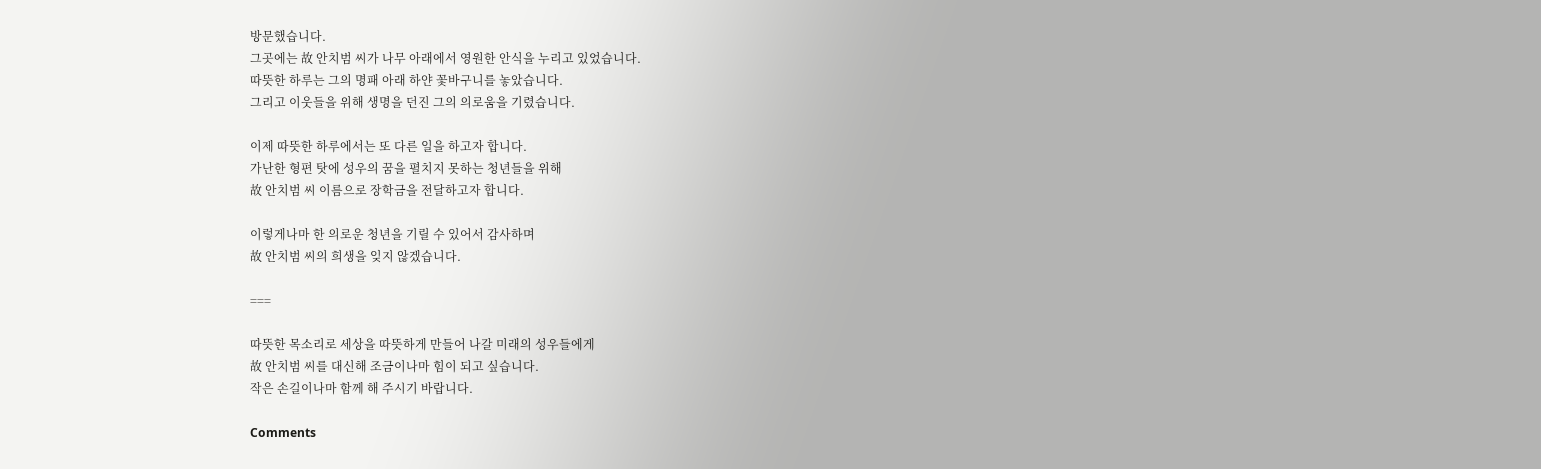방문했습니다.
그곳에는 故 안치범 씨가 나무 아래에서 영원한 안식을 누리고 있었습니다.
따뜻한 하루는 그의 명패 아래 하얀 꽃바구니를 놓았습니다.
그리고 이웃들을 위해 생명을 던진 그의 의로움을 기렸습니다.

이제 따뜻한 하루에서는 또 다른 일을 하고자 합니다.
가난한 형편 탓에 성우의 꿈을 펼치지 못하는 청년들을 위해
故 안치범 씨 이름으로 장학금을 전달하고자 합니다.

이렇게나마 한 의로운 청년을 기릴 수 있어서 감사하며
故 안치범 씨의 희생을 잊지 않겠습니다.

===

따뜻한 목소리로 세상을 따뜻하게 만들어 나갈 미래의 성우들에게
故 안치범 씨를 대신해 조금이나마 힘이 되고 싶습니다.
작은 손길이나마 함께 해 주시기 바랍니다.

Comments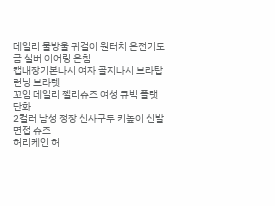데일리 물방울 귀걸이 원터치 은전기도금 실버 이어링 은침
캡내장기본나시 여자 골지나시 브라탑 런닝 브라렛
꼬임 데일리 젤리슈즈 여성 큐빅 플랫 단화
2컬러 남성 정장 신사구두 키높이 신발 면접 슈즈
허리케인 허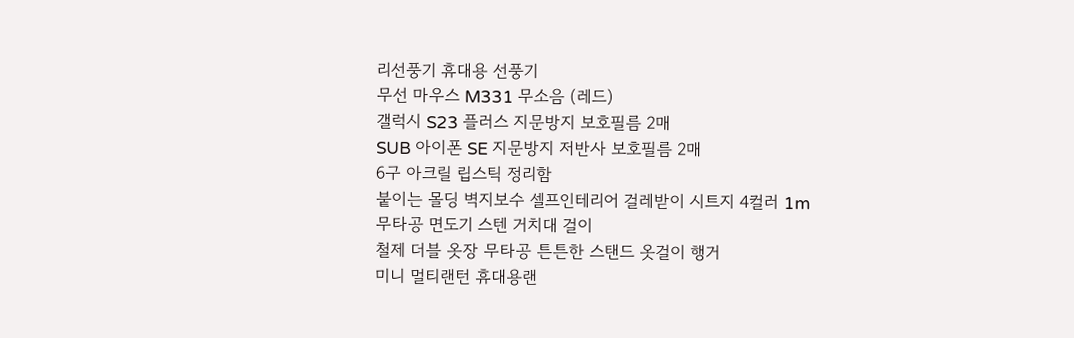리선풍기 휴대용 선풍기
무선 마우스 M331 무소음 (레드)
갤럭시 S23 플러스 지문방지 보호필름 2매
SUB 아이폰 SE 지문방지 저반사 보호필름 2매
6구 아크릴 립스틱 정리함
붙이는 몰딩 벽지보수 셀프인테리어 걸레받이 시트지 4컬러 1m
무타공 면도기 스텐 거치대 걸이
철제 더블 옷장 무타공 튼튼한 스탠드 옷걸이 행거
미니 멀티랜턴 휴대용랜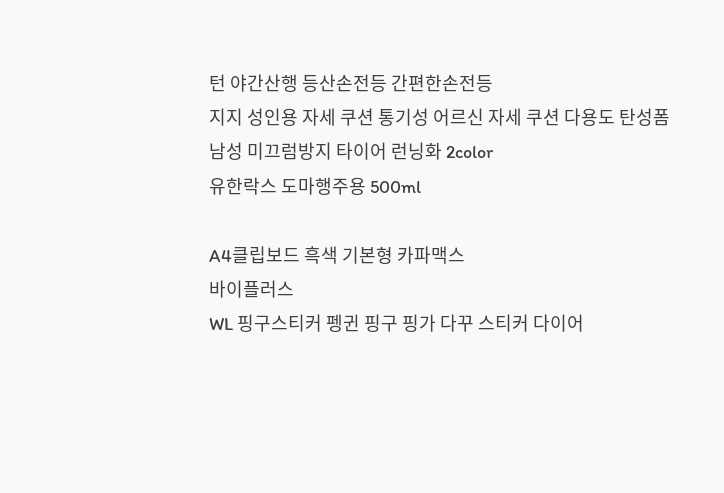턴 야간산행 등산손전등 간편한손전등
지지 성인용 자세 쿠션 통기성 어르신 자세 쿠션 다용도 탄성폼
남성 미끄럼방지 타이어 런닝화 2color
유한락스 도마행주용 500ml

A4클립보드 흑색 기본형 카파맥스
바이플러스
WL 핑구스티커 펭귄 핑구 핑가 다꾸 스티커 다이어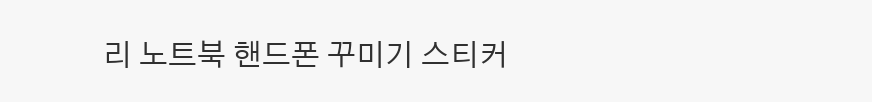리 노트북 핸드폰 꾸미기 스티커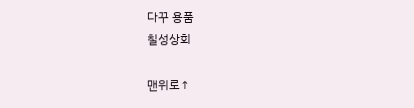다꾸 용품
칠성상회

맨위로↑